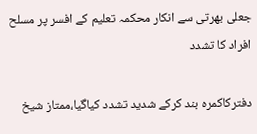جعلی بھرتی سے انکار محکمہ تعلیم کے افسر پر مسلح افراد کا تشدد

دفترکاکمرہ بند کرکے شدید تشدد کیاگیا،ممتاز شیخ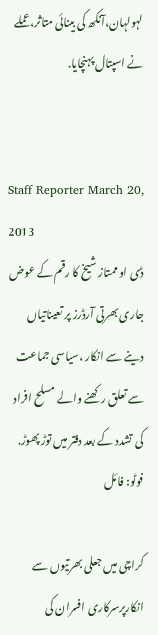لہولہان،آنکھ کی بینائی متاثر،عملے نے اسپتال پہنچایا.


Staff Reporter March 20, 2013
ڈی او ممتاز شیخ کا رقم کے عوض جاری بھرتی آرڈرز پر تعیناتیاں دینے سے انکار ،سیاسی جماعت سے تعلق رکھنے والے مسلح افراد کی تشدد کے بعد دفتر میں توڑ پھوڑ. فوٹو: فائل

کراچی میں جعلی بھرتیوں سے انکارپرسرکاری افسران کی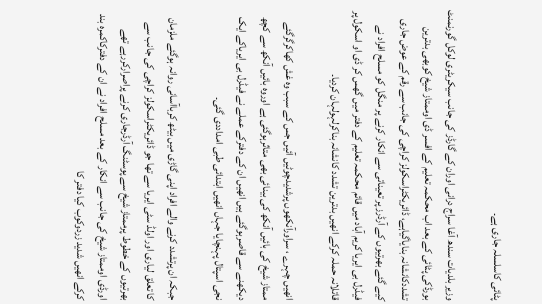پٹائی کاسلسلہ جاری ہے۔

وزیر بلدیات سندھ آغا سراج درانی اوران کے گارڈز کی جانب سیکریٹری لوکل گورنمنٹ بورڈکی پٹائی کے بعد اب محکمہ تعلیم کے افسر ڈی اوممتاز شیخ کوبھی بدترین تشددکانشانہ بنایاگیاہے، ڈائریکٹراسکولز کراچی کی جانب سے رقم کے عوض جاری کیے گئے بھرتیوں کے آرڈرز پر تعیناتی سے انکار کرنے پر منگل کو مسلح افراد نے فیڈرل بی ایریا کریم آباد میں قائم محکمہ تعلیم کے دفتر میں گھس کر ڈی او اسکول پر قاتلانہ حملہ کرکے انھیں بدترین تشدد کانشانہ بناکرلہولہان کردیا۔

انھیں چہرے ، سراورآنکھوں پرشدیدچوٹیں آئیں جس کے سبب وہ غش کھاکرگرگئے ممتاز شیخ کی بائیں آنکھ کی بینائی بھی متاثرہوگئی ہے اوروہ بائیں آنکھ سے کچھ دیکھنے سے قاصرہوگئے ہیں انھیں ان کے دفترکے عملے نے فیڈرل بی ایریاکے ایک نجی اسپتال پہنچایا جہاں انھیں ابتدائی طبی امداددی گئی۔

جبکہ ان پرتشدد کرنے والے افراد اپنی گاڑی میں بیٹھ کرباآسانی روانہ ہوگئے ملزمان کا تعلق لیاری اور اولڈ سٹی ایریا سے تھا جو ڈائریکٹراسکولز کراچی کی جانب سے بھرتیوں کے خطوط پرممتاز شیخ سے پوسٹنگ آرڈرجاری کرنے پراصرارکررہے تھے اورڈی اوممتاز شیخ کی جانب سے انکار کے بعد مسلح افراد نے ان کے دفترکاکمرہ بند کرکے انھیں شدید زردوکوب کیا دفتر کا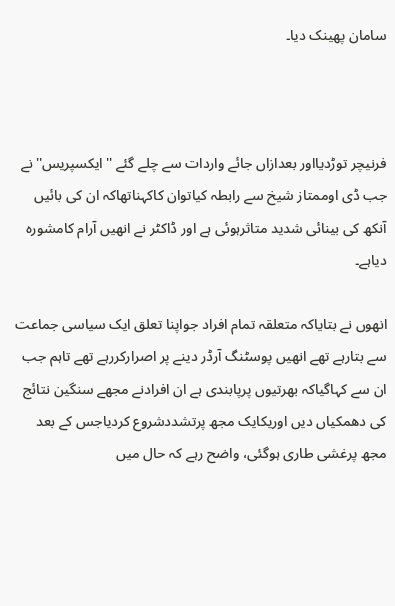سامان پھینک دیا۔



فرنیچر توڑدیااور بعدازاں جائے واردات سے چلے گئے ''ایکسپریس''نے جب ڈی اوممتاز شیخ سے رابطہ کیاتوان کاکہناتھاکہ ان کی بائیں آنکھ کی بینائی شدید متاثرہوئی ہے اور ڈاکٹر نے انھیں آرام کامشورہ دیاہے۔

انھوں نے بتایاکہ متعلقہ تمام افراد جواپنا تعلق ایک سیاسی جماعت سے بتارہے تھے انھیں پوسٹنگ آرڈر دینے پر اصرارکررہے تھے تاہم جب ان سے کہاگیاکہ بھرتیوں پرپابندی ہے ان افرادنے مجھے سنگین نتائج کی دھمکیاں دیں اوریکایک مجھ پرتشددشروع کردیاجس کے بعد مجھ پرغشی طاری ہوگئی، واضح رہے کہ حال میں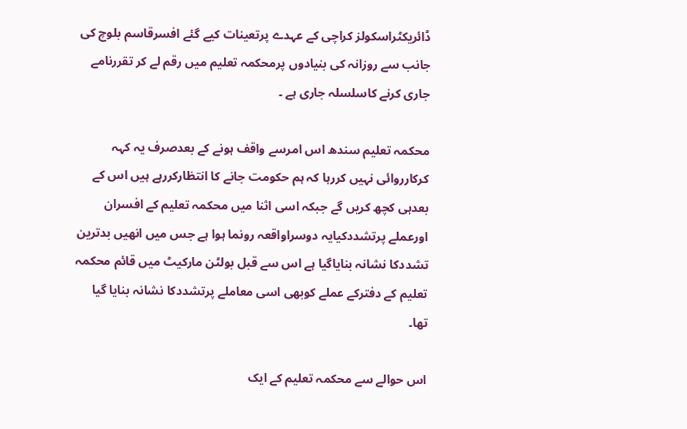ڈائریکٹراسکولز کراچی کے عہدے پرتعینات کیے گئے افسرقاسم بلوچ کی جانب سے روزانہ کی بنیادوں پرمحکمہ تعلیم میں رقم لے کر تقررنامے جاری کرنے کاسلسلہ جاری ہے ۔

محکمہ تعلیم سندھ اس امرسے واقف ہونے کے بعدصرف یہ کہہ کرکارروائی نہیں کررہا کہ ہم حکومت جانے کا انتظارکررہے ہیں اس کے بعدہی کچھ کریں گے جبکہ اسی اثنا میں محکمہ تعلیم کے افسران اورعملے پرتشددکیایہ دوسراواقعہ رونما ہوا ہے جس میں انھیں بدترین تشددکا نشانہ بنایاگیا ہے اس سے قبل بولٹن مارکیٹ میں قائم محکمہ تعلیم کے دفترکے عملے کوبھی اسی معاملے پرتشددکا نشانہ بنایا گیا تھا۔

اس حوالے سے محکمہ تعلیم کے ایک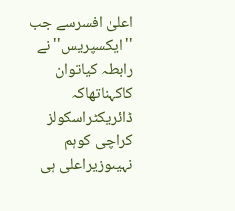اعلیٰ افسرسے جب ''ایکسپریس''نے رابطہ کیاتوان کاکہناتھاکہ ڈائریکٹراسکولز کراچی کوہم نہیںوزیراعلی ہی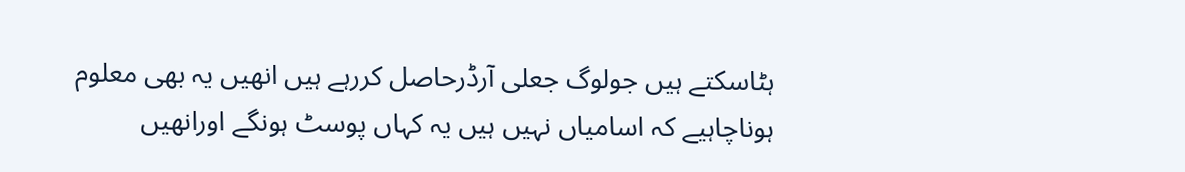ہٹاسکتے ہیں جولوگ جعلی آرڈرحاصل کررہے ہیں انھیں یہ بھی معلوم ہوناچاہیے کہ اسامیاں نہیں ہیں یہ کہاں پوسٹ ہونگے اورانھیں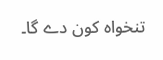تنخواہ کون دے گا۔